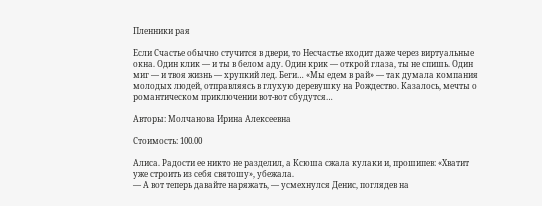Пленники рая

Если Счастье обычно стучится в двери, то Несчастье входит даже через виртуальные окна. Один клик — и ты в белом аду. Один крик — открой глаза, ты не спишь. Один миг — и твоя жизнь — хрупкий лед. Беги… «Мы едем в рай» — так думала компания молодых людей, отправляясь в глухую деревушку на Рождество. Казалось, мечты о романтическом приключении вот-вот сбудутся…

Авторы: Молчанова Ирина Алексеевна

Стоимость: 100.00

Алиса. Радости ее никто не разделил, а Ксюша сжала кулаки и, прошипев: «Хватит уже строить из себя святошу», убежала.
— А вот теперь давайте наряжать, — усмехнулся Денис, поглядев на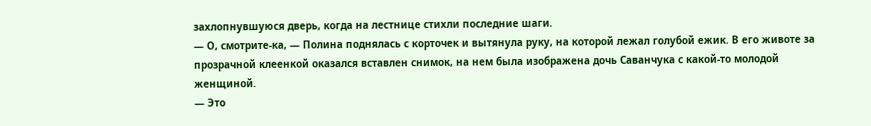захлопнувшуюся дверь, когда на лестнице стихли последние шаги.
— О, смотрите-ка, — Полина поднялась с корточек и вытянула руку, на которой лежал голубой ежик. В его животе за прозрачной клеенкой оказался вставлен снимок, на нем была изображена дочь Саванчука с какой-то молодой женщиной.
— Это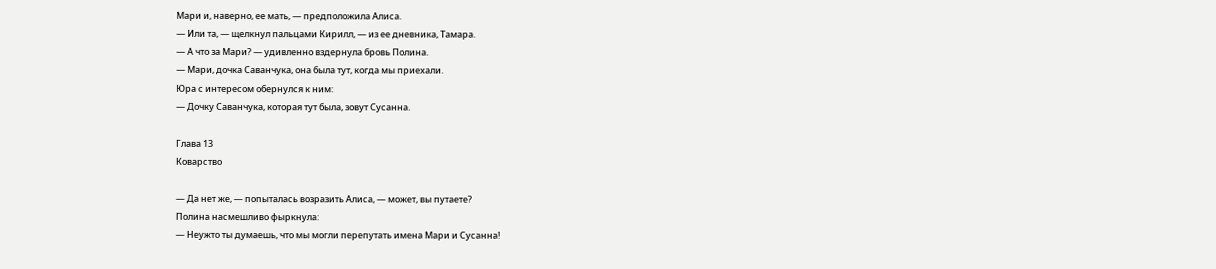Мари и, наверно, ее мать, — предположила Алиса.
— Или та, — щелкнул пальцами Кирилл, — из ее дневника, Тамара.
— А что за Мари? — удивленно вздернула бровь Полина.
— Мари, дочка Саванчука, она была тут, когда мы приехали.
Юра с интересом обернулся к ним:
— Дочку Саванчука, которая тут была, зовут Сусанна.

Глава 13
Коварство

— Да нет же, — попыталась возразить Алиса, — может, вы путаете?
Полина насмешливо фыркнула:
— Неужто ты думаешь, что мы могли перепутать имена Мари и Сусанна!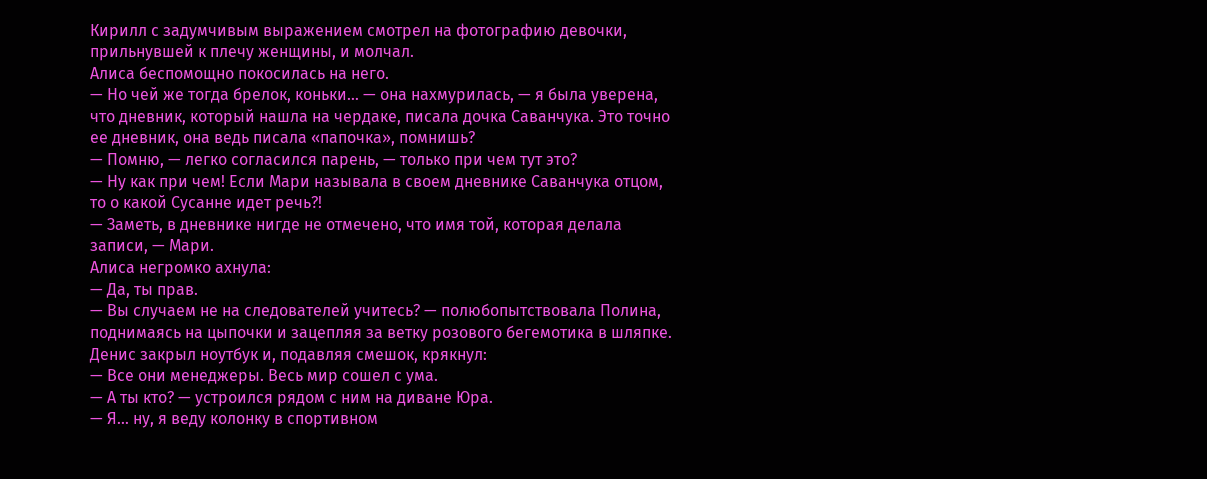Кирилл с задумчивым выражением смотрел на фотографию девочки, прильнувшей к плечу женщины, и молчал.
Алиса беспомощно покосилась на него.
— Но чей же тогда брелок, коньки… — она нахмурилась, — я была уверена, что дневник, который нашла на чердаке, писала дочка Саванчука. Это точно ее дневник, она ведь писала «папочка», помнишь?
— Помню, — легко согласился парень, — только при чем тут это?
— Ну как при чем! Если Мари называла в своем дневнике Саванчука отцом, то о какой Сусанне идет речь?!
— Заметь, в дневнике нигде не отмечено, что имя той, которая делала записи, — Мари.
Алиса негромко ахнула:
— Да, ты прав.
— Вы случаем не на следователей учитесь? — полюбопытствовала Полина, поднимаясь на цыпочки и зацепляя за ветку розового бегемотика в шляпке.
Денис закрыл ноутбук и, подавляя смешок, крякнул:
— Все они менеджеры. Весь мир сошел с ума.
— А ты кто? — устроился рядом с ним на диване Юра.
— Я… ну, я веду колонку в спортивном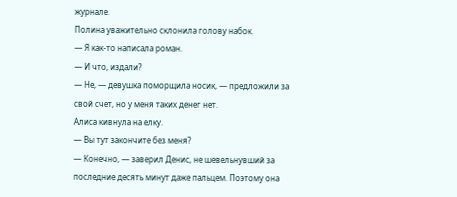журнале.
Полина уважительно склонила голову набок.
— Я как-то написала роман.
— И что, издали?
— Не, — девушка поморщила носик, — предложили за свой счет, но у меня таких денег нет.
Алиса кивнула на елку.
— Вы тут закончите без меня?
— Конечно, — заверил Денис, не шевельнувший за последние десять минут даже пальцем. Поэтому она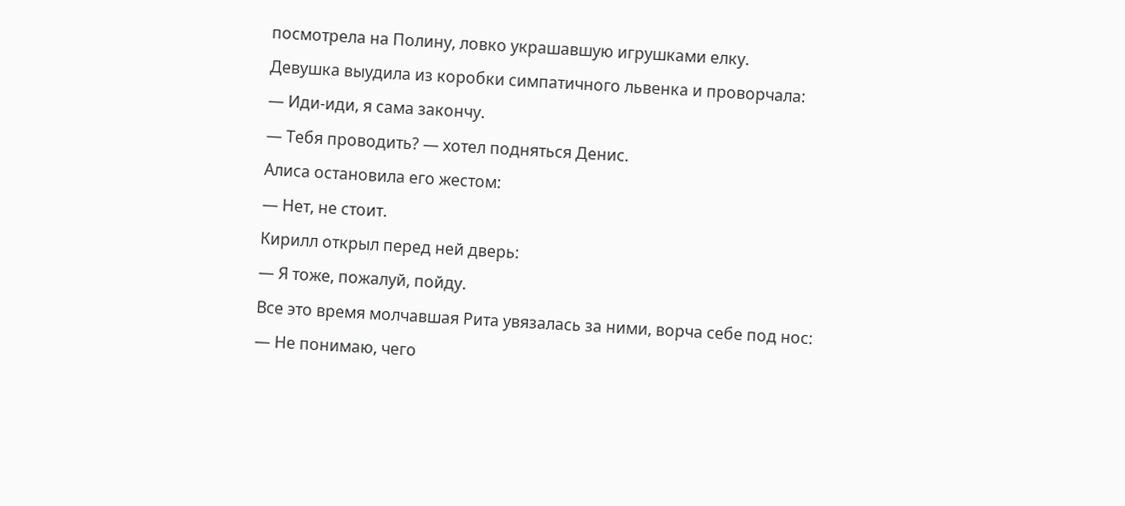посмотрела на Полину, ловко украшавшую игрушками елку.
Девушка выудила из коробки симпатичного львенка и проворчала:
— Иди-иди, я сама закончу.
— Тебя проводить? — хотел подняться Денис.
Алиса остановила его жестом:
— Нет, не стоит.
Кирилл открыл перед ней дверь:
— Я тоже, пожалуй, пойду.
Все это время молчавшая Рита увязалась за ними, ворча себе под нос:
— Не понимаю, чего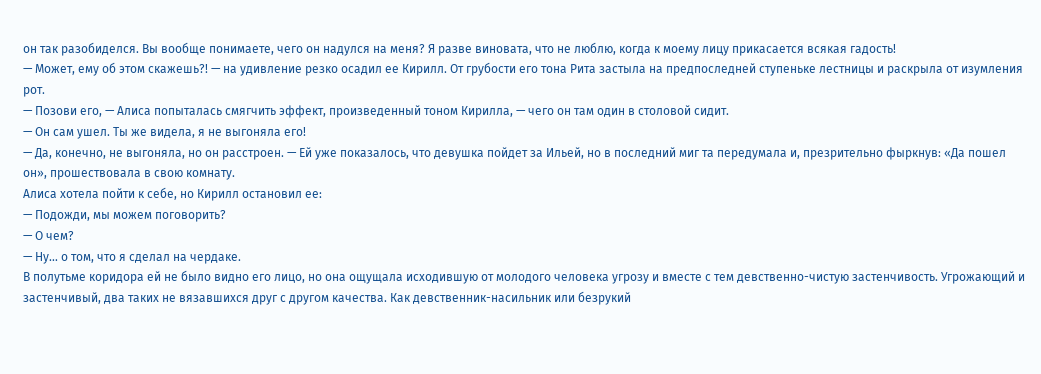он так разобиделся. Вы вообще понимаете, чего он надулся на меня? Я разве виновата, что не люблю, когда к моему лицу прикасается всякая гадость!
— Может, ему об этом скажешь?! — на удивление резко осадил ее Кирилл. От грубости его тона Рита застыла на предпоследней ступеньке лестницы и раскрыла от изумления рот.
— Позови его, — Алиса попыталась смягчить эффект, произведенный тоном Кирилла, — чего он там один в столовой сидит.
— Он сам ушел. Ты же видела, я не выгоняла его!
— Да, конечно, не выгоняла, но он расстроен. — Ей уже показалось, что девушка пойдет за Ильей, но в последний миг та передумала и, презрительно фыркнув: «Да пошел он», прошествовала в свою комнату.
Алиса хотела пойти к себе, но Кирилл остановил ее:
— Подожди, мы можем поговорить?
— О чем?
— Ну… о том, что я сделал на чердаке.
В полутьме коридора ей не было видно его лицо, но она ощущала исходившую от молодого человека угрозу и вместе с тем девственно-чистую застенчивость. Угрожающий и застенчивый, два таких не вязавшихся друг с другом качества. Как девственник-насильник или безрукий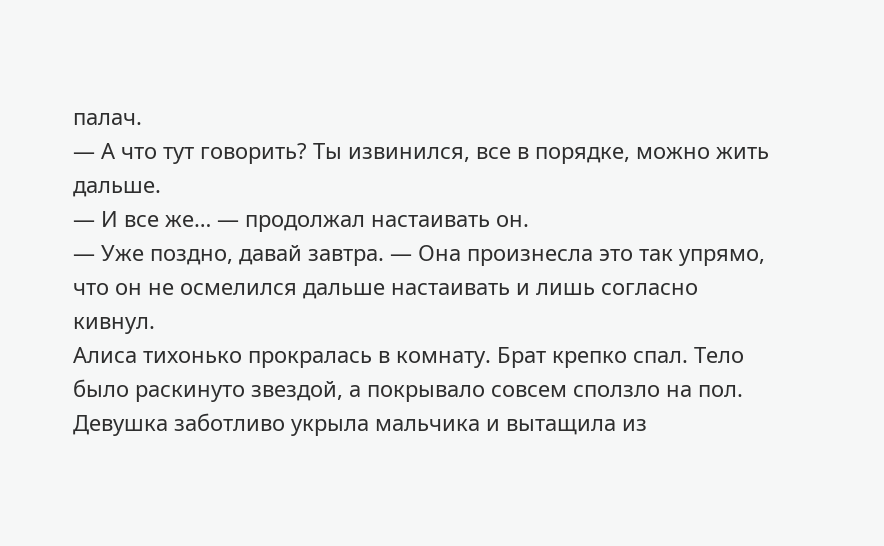палач.
— А что тут говорить? Ты извинился, все в порядке, можно жить дальше.
— И все же… — продолжал настаивать он.
— Уже поздно, давай завтра. — Она произнесла это так упрямо, что он не осмелился дальше настаивать и лишь согласно кивнул.
Алиса тихонько прокралась в комнату. Брат крепко спал. Тело было раскинуто звездой, а покрывало совсем сползло на пол. Девушка заботливо укрыла мальчика и вытащила из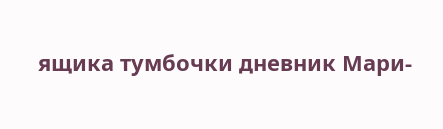ящика тумбочки дневник Мари-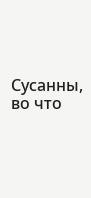Сусанны, во что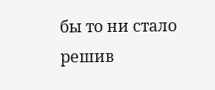бы то ни стало решив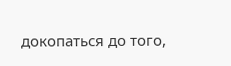докопаться до того,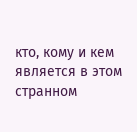кто, кому и кем является в этом странном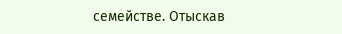семействе. Отыскав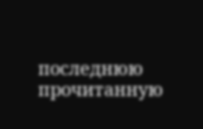последнюю прочитанную